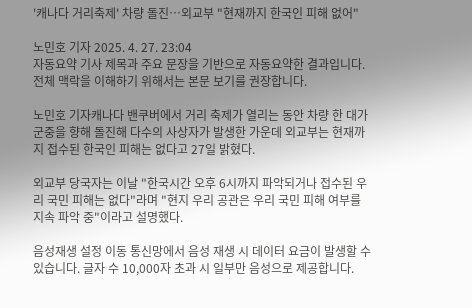'캐나다 거리축제' 차량 돌진…외교부 "현재까지 한국인 피해 없어"

노민호 기자 2025. 4. 27. 23:04
자동요약 기사 제목과 주요 문장을 기반으로 자동요약한 결과입니다.
전체 맥락을 이해하기 위해서는 본문 보기를 권장합니다.

노민호 기자캐나다 밴쿠버에서 거리 축제가 열리는 동안 차량 한 대가 군중을 향해 돌진해 다수의 사상자가 발생한 가운데 외교부는 현재까지 접수된 한국인 피해는 없다고 27일 밝혔다.

외교부 당국자는 이날 "한국시간 오후 6시까지 파악되거나 접수된 우리 국민 피해는 없다"라며 "현지 우리 공관은 우리 국민 피해 여부를 지속 파악 중"이라고 설명했다.

음성재생 설정 이동 통신망에서 음성 재생 시 데이터 요금이 발생할 수 있습니다. 글자 수 10,000자 초과 시 일부만 음성으로 제공합니다.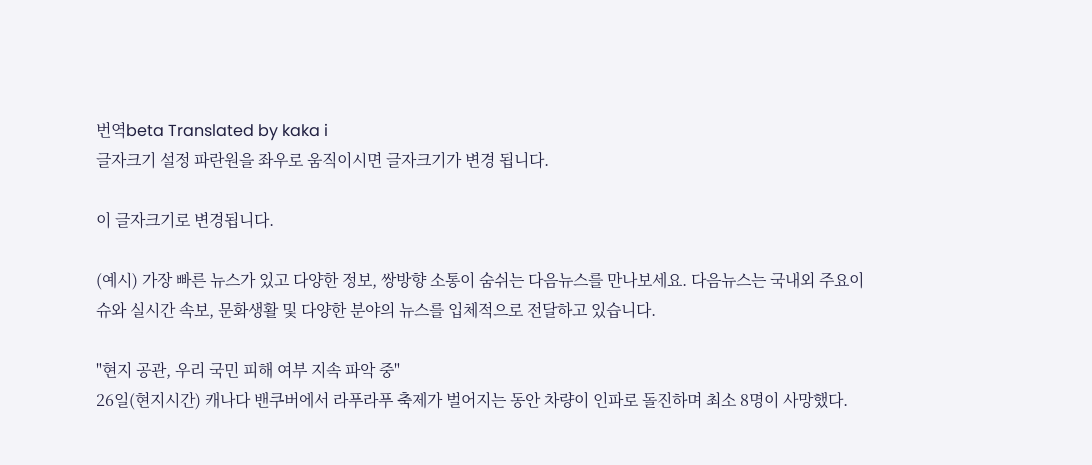번역beta Translated by kaka i
글자크기 설정 파란원을 좌우로 움직이시면 글자크기가 변경 됩니다.

이 글자크기로 변경됩니다.

(예시) 가장 빠른 뉴스가 있고 다양한 정보, 쌍방향 소통이 숨쉬는 다음뉴스를 만나보세요. 다음뉴스는 국내외 주요이슈와 실시간 속보, 문화생활 및 다양한 분야의 뉴스를 입체적으로 전달하고 있습니다.

"현지 공관, 우리 국민 피해 여부 지속 파악 중"
26일(현지시간) 캐나다 밴쿠버에서 라푸라푸 축제가 벌어지는 동안 차량이 인파로 돌진하며 최소 8명이 사망했다.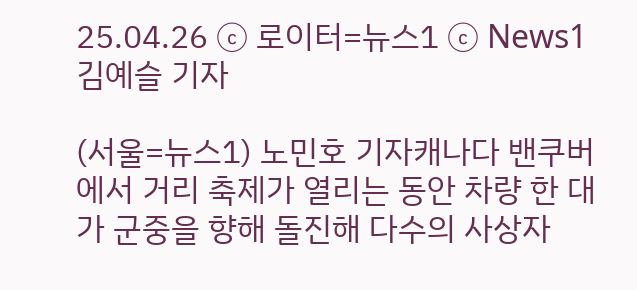25.04.26 ⓒ 로이터=뉴스1 ⓒ News1 김예슬 기자

(서울=뉴스1) 노민호 기자캐나다 밴쿠버에서 거리 축제가 열리는 동안 차량 한 대가 군중을 향해 돌진해 다수의 사상자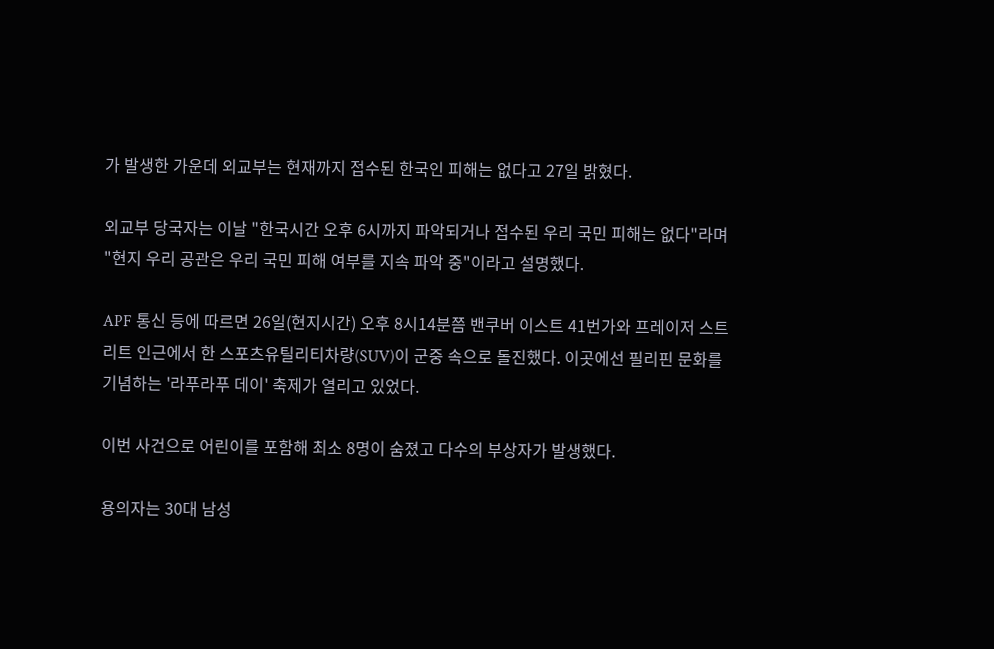가 발생한 가운데 외교부는 현재까지 접수된 한국인 피해는 없다고 27일 밝혔다.

외교부 당국자는 이날 "한국시간 오후 6시까지 파악되거나 접수된 우리 국민 피해는 없다"라며 "현지 우리 공관은 우리 국민 피해 여부를 지속 파악 중"이라고 설명했다.

APF 통신 등에 따르면 26일(현지시간) 오후 8시14분쯤 밴쿠버 이스트 41번가와 프레이저 스트리트 인근에서 한 스포츠유틸리티차량(SUV)이 군중 속으로 돌진했다. 이곳에선 필리핀 문화를 기념하는 '라푸라푸 데이' 축제가 열리고 있었다.

이번 사건으로 어린이를 포함해 최소 8명이 숨졌고 다수의 부상자가 발생했다.

용의자는 30대 남성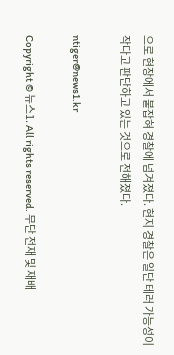으로 현장에서 붙잡혀 경찰에 넘겨졌다. 현지 경찰은 일단 테러 가능성이 작다고 판단하고 있는 것으로 전해졌다.

ntiger@news1.kr

Copyright © 뉴스1. All rights reserved. 무단 전재 및 재배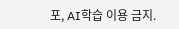포, AI학습 이용 금지.